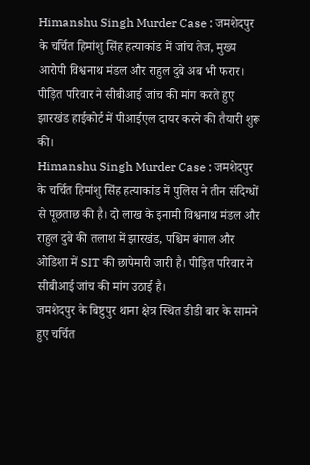Himanshu Singh Murder Case : जमशेदपुर के चर्चित हिमांशु सिंह हत्याकांड में जांच तेज, मुख्य आरोपी विश्वनाथ मंडल और राहुल दुबे अब भी फरार। पीड़ित परिवार ने सीबीआई जांच की मांग करते हुए झारखंड हाईकोर्ट में पीआईएल दायर करने की तैयारी शुरू की।
Himanshu Singh Murder Case : जमशेदपुर के चर्चित हिमांशु सिंह हत्याकांड में पुलिस ने तीन संदिग्धों से पूछताछ की है। दो लाख के इनामी विश्वनाथ मंडल और राहुल दुबे की तलाश में झारखंड, पश्चिम बंगाल और ओडिशा में SIT की छापेमारी जारी है। पीड़ित परिवार ने सीबीआई जांच की मांग उठाई है।
जमशेदपुर के बिष्टुपुर थाना क्षेत्र स्थित डीडी बार के सामने हुए चर्चित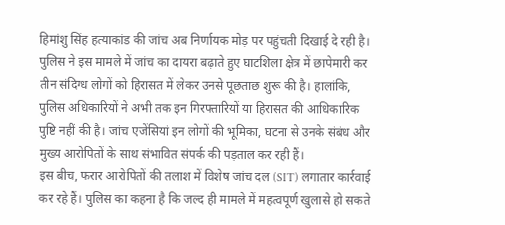हिमांशु सिंह हत्याकांड की जांच अब निर्णायक मोड़ पर पहुंचती दिखाई दे रही है। पुलिस ने इस मामले में जांच का दायरा बढ़ाते हुए घाटशिला क्षेत्र में छापेमारी कर तीन संदिग्ध लोगों को हिरासत में लेकर उनसे पूछताछ शुरू की है। हालांकि, पुलिस अधिकारियों ने अभी तक इन गिरफ्तारियों या हिरासत की आधिकारिक पुष्टि नहीं की है। जांच एजेंसियां इन लोगों की भूमिका, घटना से उनके संबंध और मुख्य आरोपितों के साथ संभावित संपर्क की पड़ताल कर रही हैं।
इस बीच, फरार आरोपितों की तलाश में विशेष जांच दल (SIT) लगातार कार्रवाई कर रहे हैं। पुलिस का कहना है कि जल्द ही मामले में महत्वपूर्ण खुलासे हो सकते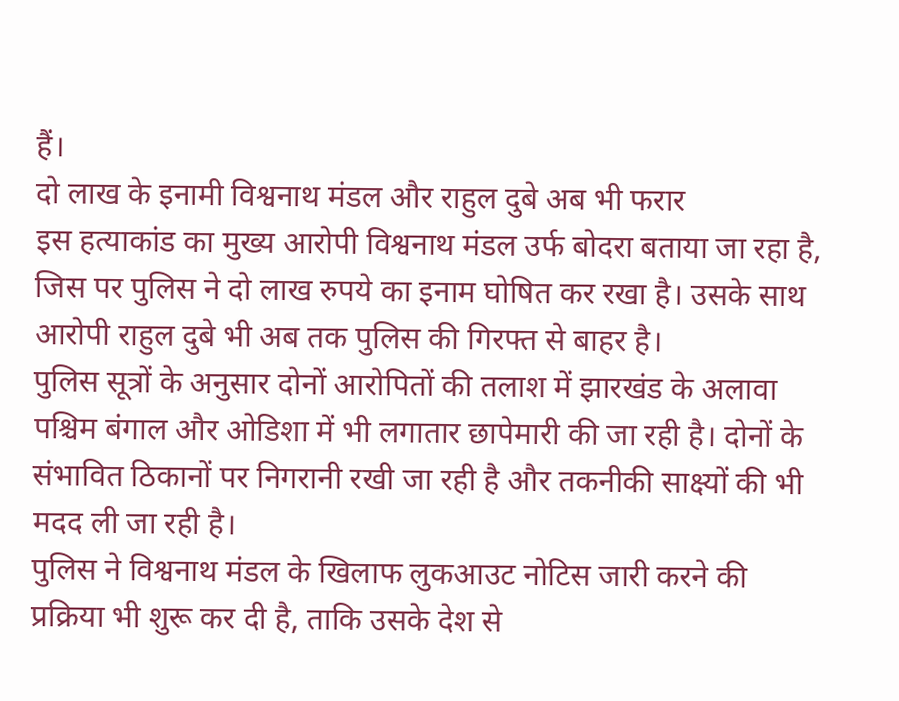हैं।
दो लाख के इनामी विश्वनाथ मंडल और राहुल दुबे अब भी फरार
इस हत्याकांड का मुख्य आरोपी विश्वनाथ मंडल उर्फ बोदरा बताया जा रहा है, जिस पर पुलिस ने दो लाख रुपये का इनाम घोषित कर रखा है। उसके साथ आरोपी राहुल दुबे भी अब तक पुलिस की गिरफ्त से बाहर है।
पुलिस सूत्रों के अनुसार दोनों आरोपितों की तलाश में झारखंड के अलावा पश्चिम बंगाल और ओडिशा में भी लगातार छापेमारी की जा रही है। दोनों के संभावित ठिकानों पर निगरानी रखी जा रही है और तकनीकी साक्ष्यों की भी मदद ली जा रही है।
पुलिस ने विश्वनाथ मंडल के खिलाफ लुकआउट नोटिस जारी करने की प्रक्रिया भी शुरू कर दी है, ताकि उसके देश से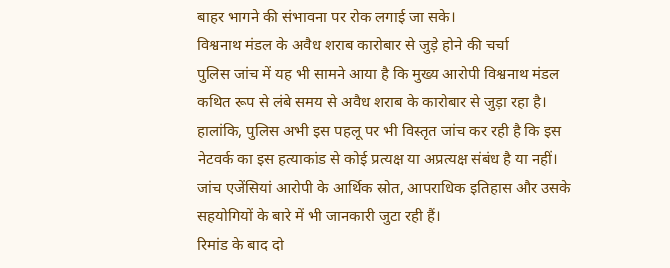बाहर भागने की संभावना पर रोक लगाई जा सके।
विश्वनाथ मंडल के अवैध शराब कारोबार से जुड़े होने की चर्चा
पुलिस जांच में यह भी सामने आया है कि मुख्य आरोपी विश्वनाथ मंडल कथित रूप से लंबे समय से अवैध शराब के कारोबार से जुड़ा रहा है। हालांकि, पुलिस अभी इस पहलू पर भी विस्तृत जांच कर रही है कि इस नेटवर्क का इस हत्याकांड से कोई प्रत्यक्ष या अप्रत्यक्ष संबंध है या नहीं।
जांच एजेंसियां आरोपी के आर्थिक स्रोत, आपराधिक इतिहास और उसके सहयोगियों के बारे में भी जानकारी जुटा रही हैं।
रिमांड के बाद दो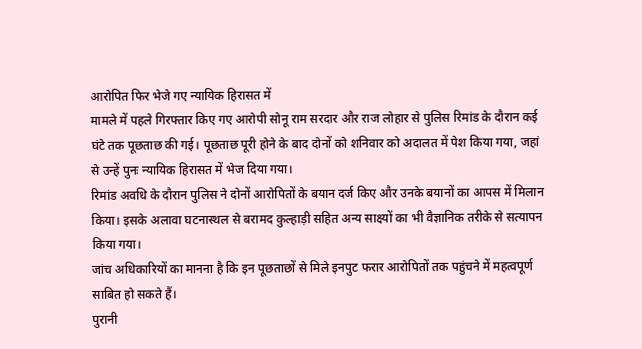आरोपित फिर भेजे गए न्यायिक हिरासत में
मामले में पहले गिरफ्तार किए गए आरोपी सोनू राम सरदार और राज लोहार से पुलिस रिमांड के दौरान कई घंटे तक पूछताछ की गई। पूछताछ पूरी होने के बाद दोनों को शनिवार को अदालत में पेश किया गया, जहां से उन्हें पुनः न्यायिक हिरासत में भेज दिया गया।
रिमांड अवधि के दौरान पुलिस ने दोनों आरोपितों के बयान दर्ज किए और उनके बयानों का आपस में मिलान किया। इसके अलावा घटनास्थल से बरामद कुल्हाड़ी सहित अन्य साक्ष्यों का भी वैज्ञानिक तरीके से सत्यापन किया गया।
जांच अधिकारियों का मानना है कि इन पूछताछों से मिले इनपुट फरार आरोपितों तक पहुंचने में महत्वपूर्ण साबित हो सकते हैं।
पुरानी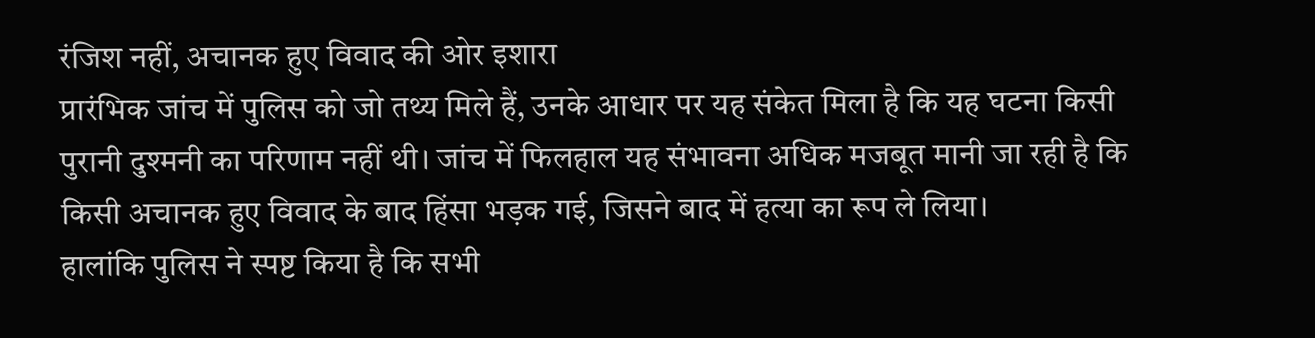रंजिश नहीं, अचानक हुए विवाद की ओर इशारा
प्रारंभिक जांच में पुलिस को जो तथ्य मिले हैं, उनके आधार पर यह संकेत मिला है कि यह घटना किसी पुरानी दुश्मनी का परिणाम नहीं थी। जांच में फिलहाल यह संभावना अधिक मजबूत मानी जा रही है कि किसी अचानक हुए विवाद के बाद हिंसा भड़क गई, जिसने बाद में हत्या का रूप ले लिया।
हालांकि पुलिस ने स्पष्ट किया है कि सभी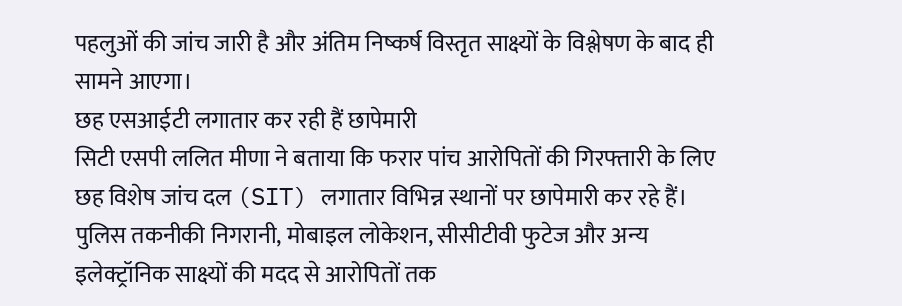पहलुओं की जांच जारी है और अंतिम निष्कर्ष विस्तृत साक्ष्यों के विश्लेषण के बाद ही सामने आएगा।
छह एसआईटी लगातार कर रही हैं छापेमारी
सिटी एसपी ललित मीणा ने बताया कि फरार पांच आरोपितों की गिरफ्तारी के लिए छह विशेष जांच दल (SIT) लगातार विभिन्न स्थानों पर छापेमारी कर रहे हैं। पुलिस तकनीकी निगरानी, मोबाइल लोकेशन, सीसीटीवी फुटेज और अन्य इलेक्ट्रॉनिक साक्ष्यों की मदद से आरोपितों तक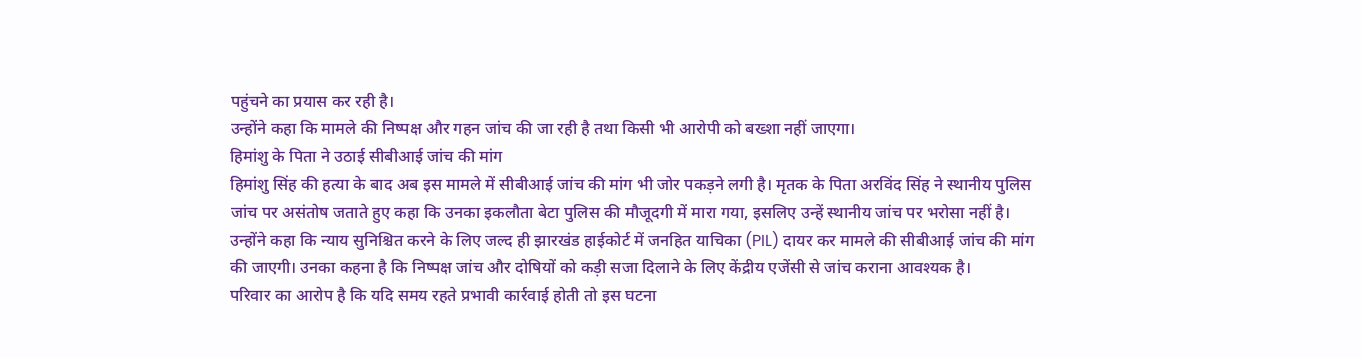पहुंचने का प्रयास कर रही है।
उन्होंने कहा कि मामले की निष्पक्ष और गहन जांच की जा रही है तथा किसी भी आरोपी को बख्शा नहीं जाएगा।
हिमांशु के पिता ने उठाई सीबीआई जांच की मांग
हिमांशु सिंह की हत्या के बाद अब इस मामले में सीबीआई जांच की मांग भी जोर पकड़ने लगी है। मृतक के पिता अरविंद सिंह ने स्थानीय पुलिस जांच पर असंतोष जताते हुए कहा कि उनका इकलौता बेटा पुलिस की मौजूदगी में मारा गया, इसलिए उन्हें स्थानीय जांच पर भरोसा नहीं है।
उन्होंने कहा कि न्याय सुनिश्चित करने के लिए जल्द ही झारखंड हाईकोर्ट में जनहित याचिका (PIL) दायर कर मामले की सीबीआई जांच की मांग की जाएगी। उनका कहना है कि निष्पक्ष जांच और दोषियों को कड़ी सजा दिलाने के लिए केंद्रीय एजेंसी से जांच कराना आवश्यक है।
परिवार का आरोप है कि यदि समय रहते प्रभावी कार्रवाई होती तो इस घटना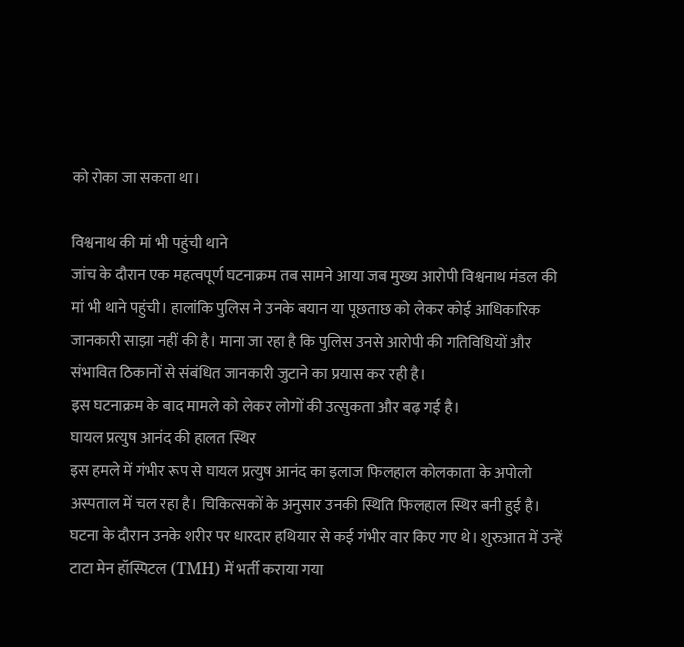को रोका जा सकता था।

विश्वनाथ की मां भी पहुंची थाने
जांच के दौरान एक महत्वपूर्ण घटनाक्रम तब सामने आया जब मुख्य आरोपी विश्वनाथ मंडल की मां भी थाने पहुंची। हालांकि पुलिस ने उनके बयान या पूछताछ को लेकर कोई आधिकारिक जानकारी साझा नहीं की है। माना जा रहा है कि पुलिस उनसे आरोपी की गतिविधियों और संभावित ठिकानों से संबंधित जानकारी जुटाने का प्रयास कर रही है।
इस घटनाक्रम के बाद मामले को लेकर लोगों की उत्सुकता और बढ़ गई है।
घायल प्रत्युष आनंद की हालत स्थिर
इस हमले में गंभीर रूप से घायल प्रत्युष आनंद का इलाज फिलहाल कोलकाता के अपोलो अस्पताल में चल रहा है। चिकित्सकों के अनुसार उनकी स्थिति फिलहाल स्थिर बनी हुई है।
घटना के दौरान उनके शरीर पर धारदार हथियार से कई गंभीर वार किए गए थे। शुरुआत में उन्हें टाटा मेन हॉस्पिटल (TMH) में भर्ती कराया गया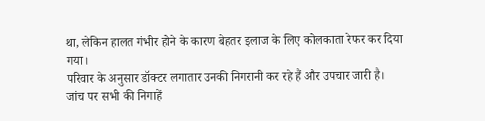था, लेकिन हालत गंभीर होने के कारण बेहतर इलाज के लिए कोलकाता रेफर कर दिया गया।
परिवार के अनुसार डॉक्टर लगातार उनकी निगरानी कर रहे हैं और उपचार जारी है।
जांच पर सभी की निगाहें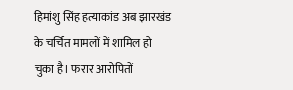हिमांशु सिंह हत्याकांड अब झारखंड के चर्चित मामलों में शामिल हो चुका है। फरार आरोपितों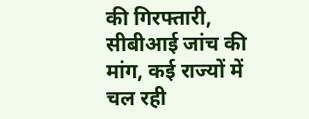की गिरफ्तारी, सीबीआई जांच की मांग, कई राज्यों में चल रही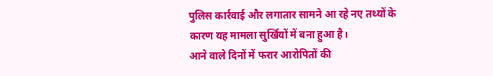पुलिस कार्रवाई और लगातार सामने आ रहे नए तथ्यों के कारण यह मामला सुर्खियों में बना हुआ है।
आने वाले दिनों में फरार आरोपितों की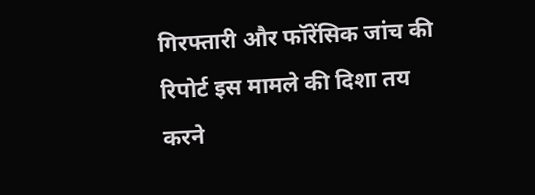गिरफ्तारी और फॉरेंसिक जांच की रिपोर्ट इस मामले की दिशा तय करने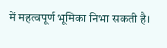में महत्वपूर्ण भूमिका निभा सकती है।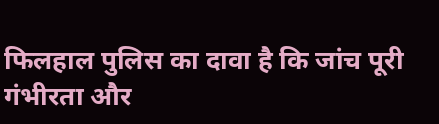फिलहाल पुलिस का दावा है कि जांच पूरी गंभीरता और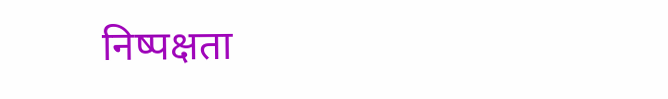निष्पक्षता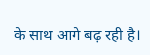के साथ आगे बढ़ रही है।